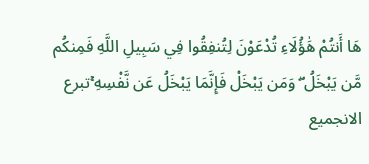هَا أَنتُمْ هَٰؤُلَاءِ تُدْعَوْنَ لِتُنفِقُوا فِي سَبِيلِ اللَّهِ فَمِنكُم مَّن يَبْخَلُ ۖ وَمَن يَبْخَلْ فَإِنَّمَا يَبْخَلُ عَن نَّفْسِهِ ۚتبرع الانجميع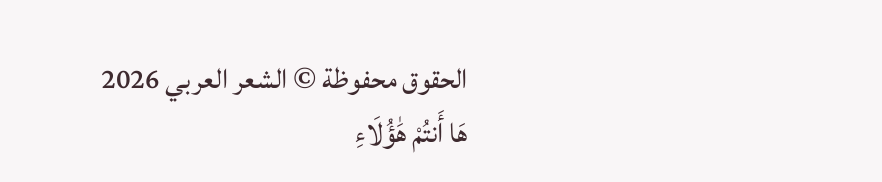الحقوق محفوظة © الشعر العربي 2026
هَا أَنتُمْ هَٰؤُلَاءِ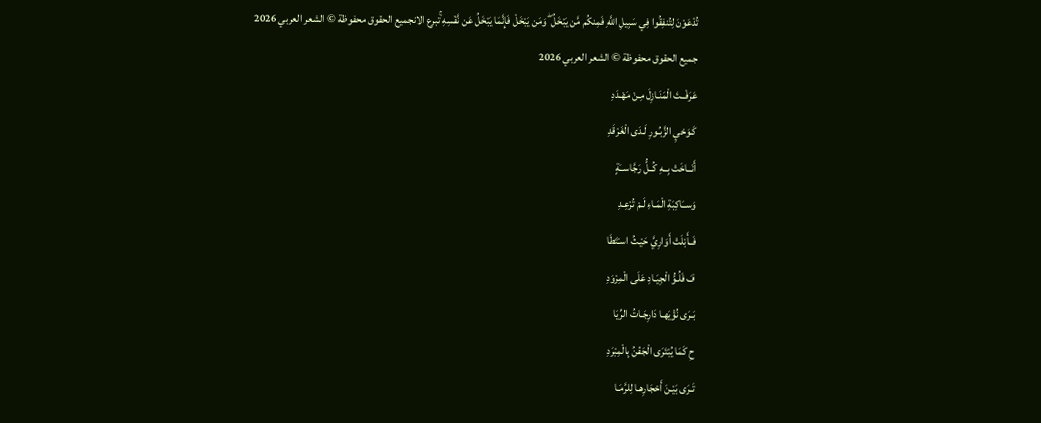تُدْعَوْنَ لِتُنفِقُوا فِي سَبِيلِ اللَّهِ فَمِنكُم مَّن يَبْخَلُ ۖ وَمَن يَبْخَلْ فَإِنَّمَا يَبْخَلُ عَن نَّفْسِهِ ۚتبرع الانجميع الحقوق محفوظة © الشعر العربي 2026
جميع الحقوق محفوظة © الشعر العربي 2026
عَرَفْــتَ الْمَنَـازِلَ مِـنْ مَهْـدَدِ
كَـوَحْيِ الزَّبُـورِ لَـدَى الْغَرْقَدِ
أَنَــاخَتْ بِــهِ كُــلُّ رَجَّاســَةٍ
وَســَاكِبَةِ الْمَـاءِ لَـمْ تُرْعِـدِ
فَــأَبْلَتْ أَوَارِيَّ حَيْـثُ اسـْتَطَا
فَ فَلُـوُّ الْجِيَـادِ عَلَى الْمِرْوَدِ
بَـرَى نُؤْيَهـا دَارِجَـاتُ الرِّيَا
حِ كَمَا يُبْتَرَى الْجَفْنُ بِالْمِبْرَدِ
تَـرَى بَيْـنَ أَحْجَارِهـا لِلرَّمَـا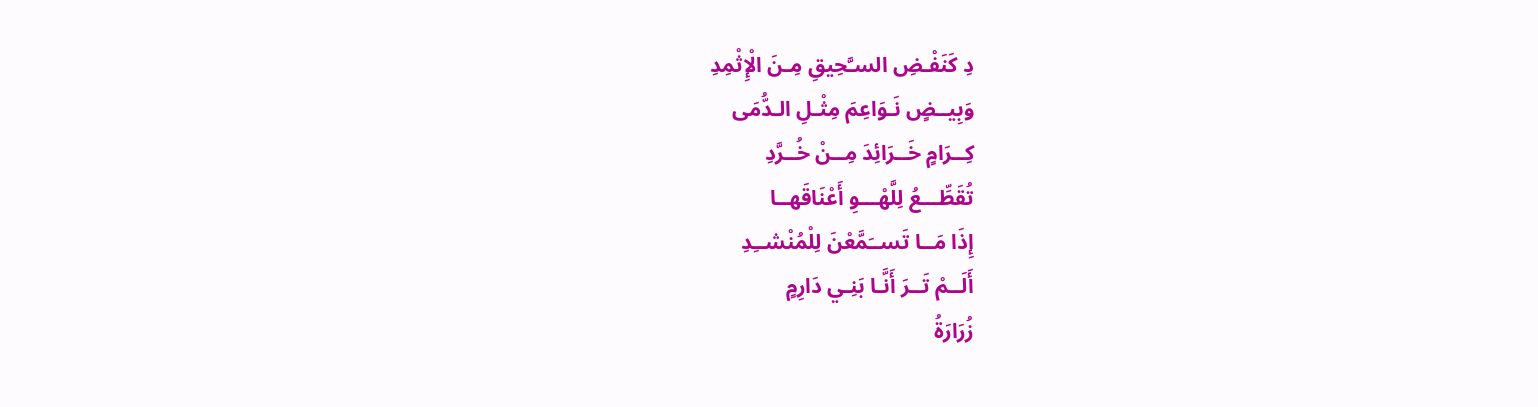دِ كَنَفْـضِ السـَّحِيقِ مِـنَ الْإِثْمِدِ
وَبِيــضٍ نَـوَاعِمَ مِثْـلِ الـدُّمَى
كِــرَامٍ خَــرَائِدَ مِــنْ خُــرَّدِ
تُقَطِّـــعُ لِلَّهْـــوِ أَعْنَاقَهــا
إِذَا مَــا تَســَمَّعْنَ لِلْمُنْشــِدِ
أَلَــمْ تَــرَ أَنَّـا بَنِـي دَارِمٍ
زُرَارَةُ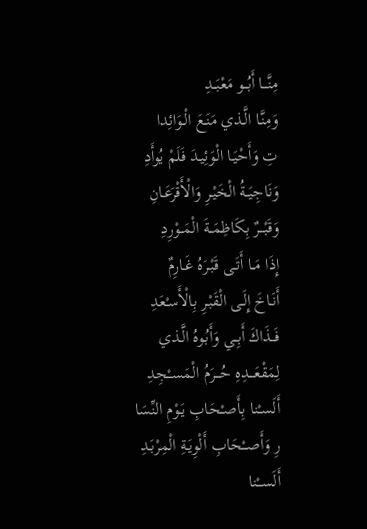مِنَّـــا أَبُــو مَعْبَــدِ
وَمِنَّـا الَّـذي مَنَـعَ الْـوَائِدا
تِ وَأَحْيَـا الْوَئِيـدَ فَلَمْ يُوأَدِ
وَنَاجِيَــةُ الْخَيْـرِ وَالْأَقْرَعَـانِ
وَقَبْـــرٌ بِكَاظِمَــةَ الْمَــوْرِدِ
إِذَا مَــا أَتَـى قَبْـرَهُ غَـارِمٌ
أَنَـاخَ إِلَـى الْقَبْـرِ بِالْأَسـْعَدِ
فَــذَاكَ أَبِــي وَأَبُـوهُ الَّـذي
لِمَقْعَـــدِهِ حُـــرَمُ الْمَســْجِدِ
أَلَسـْنا بِأَصـْحَابِ يَـوْمِ النِّسَا
رِ وَأَصــْحَابِ أَلْوِيَـةِ الْمِرْبَـدِ
أَلَســْنا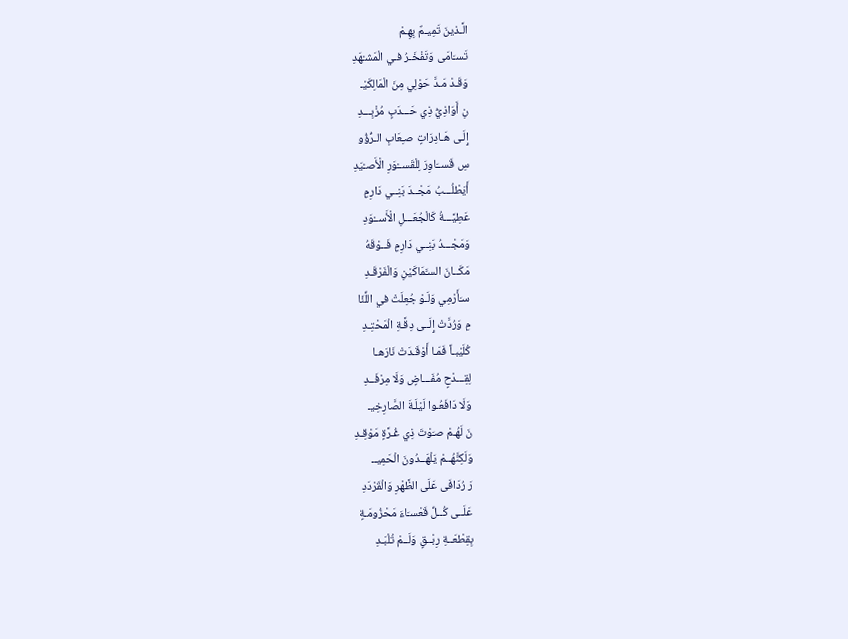الَّـذينَ تَمِيـمٌ بِهِـمْ
تَسـَامَى وَتَفْخَـرُ فـي الْمَشـْهَدِ
وَقَـدْ مَـدَّ حَوْلِي مِنَ الْمَالِكَيْـ
نِ أَوَاذِيُّ ذِي حَـــدَبٍ مُزْبِـــدِ
إِلَـى هَـادِرَاتٍ صـِعَابِ الـرُّؤُو
سِ قَســَاوِرَ لِلْقَســْوَرِ الْأَصـْيَدِ
أَيَطْلُـــبُ مَجْــدَ بَنِــي دَارِمٍ
عَطِيَّـــةُ كَالْجُعَـــلِ الْأَســْوَدِ
وَمَجْـــدُ بَنِــي دَارِمٍ فَــوْقَهُ
مَكَــانَ السـَّمَاكَيْنِ وَالْفَرْقَـدِ
سـَأَرْمِي وَلَـوْ جُعِلَتْ في اللِّئَا
مِ وَرُدَّتْ إِلَــى دِقَّـةِ الْمَحْتِـدِ
كُلَيْبـاً فَمَـا أَوْقَـدَتْ نَارَهـا
لِقِـــدْحٍ مُفَـــاضٍ وَلَا مِرْفَــدِ
وَلَا دَافَعُـوا لَيْلَـةَ الصَّارِخِيـ
نَ لَهُـمْ صـَوْتَ ذِي غُـرَّةٍ مَوْقِـدِ
وَلَكِنَّهُــمْ يَلْهَــدُونَ الْحَمِيــ
رَ رُدَافَى عَلَى الظَّهْرِ وَالْقَرْدَدِ
عَلَــى كُــلِّ قَعْسـَاءَ مَحْزُومَـةٍ
بِقِطْعَــةِ رِبْــقٍ وَلَــمْ تُلْبَـدِ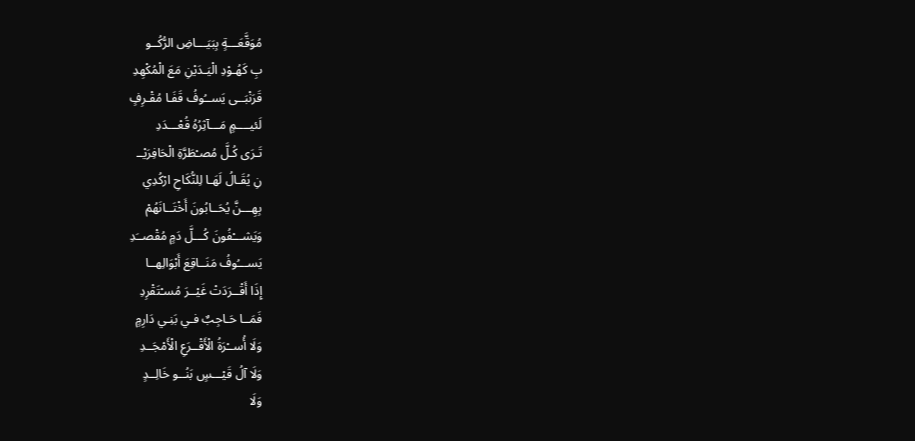مُوَقَّعَـــةٍ بِبَيَـــاضِ الرُّكُــو
بِ كَهُـوْدِ الْيَـدَيْنِ مَعَ الْمُكْهِدِ
قَرَنْبَــى يَســُوفُ قَفَـا مُقْـرِفٍ
لَئيــــمٍ مَـــآثِرُهُ قُعْـــدَدِ
تَـرَى كُـلَّ مُصـْطَرَّةِ الْحَافِرَيْــ
نِ يُقَـالُ لَهَـا لِلنُّكَاحِ ارْكُدِي
بِهِـــنَّ يُحَــابُونَ أَخْتَــانَهُمْ
وَيَشـــْفُونَ كُـــلَّ دَمٍ مُقْصــَدِ
يَســـُوفُ مَنَــاقِعَ أَبْوَالِهــا
إِذَا أَقْــرَدَتْ غَيْــرَ مُسـْتَقْرِدِ
فَمَــا حَـاجِبٌ فـي بَنِـي دَارِمٍ
وَلَا أُســْرَةُ الْأَقْــرَعِ الْأَمْجَــدِ
وَلَا آلُ قَيْـــسٍ بَنُــو خَالِــدٍ
وَلَا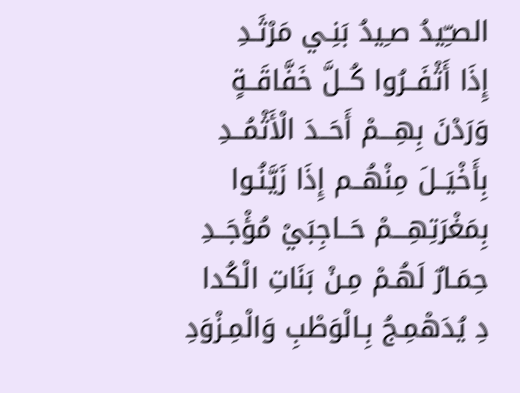الصـِّيدُ صـِيدُ بَنِـي مَرْثَـدِ
إِذَا أَثْفَــرُوا كُــلَّ خَفَّاقَــةٍ
وَرَدْنَ بِهِـــمْ أَحَــدَ الْأَثْمُــدِ
بِأَخْيَــلَ مِنْهُــم إِذَا زَيَّنُـوا
بِمَغْرَتِهِـــمْ حَــاجِبَيْ مُؤْجَــدِ
حِمَـارٌ لَهُـمْ مِـنْ بَنَاتِ الْكُدا
دِ يُدَهْمِـجُ بِـالْوَطْبِ وَالْمِـزْوَدِ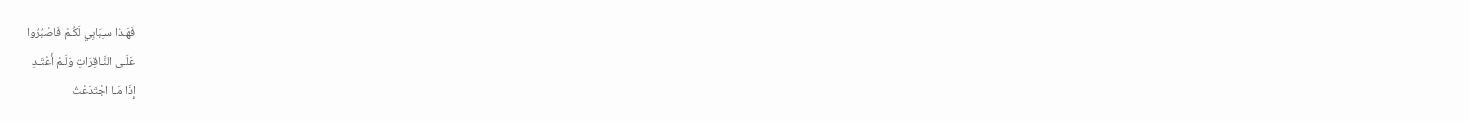فَهَـذا سـِبَابِي لَكُـمْ فَاصْبُرُوا
عَلَـى النَّـاقِرَاتِ وَلَـمْ أَعْتَـدِ
إِذَا مَـا اجْتَدَعْتُ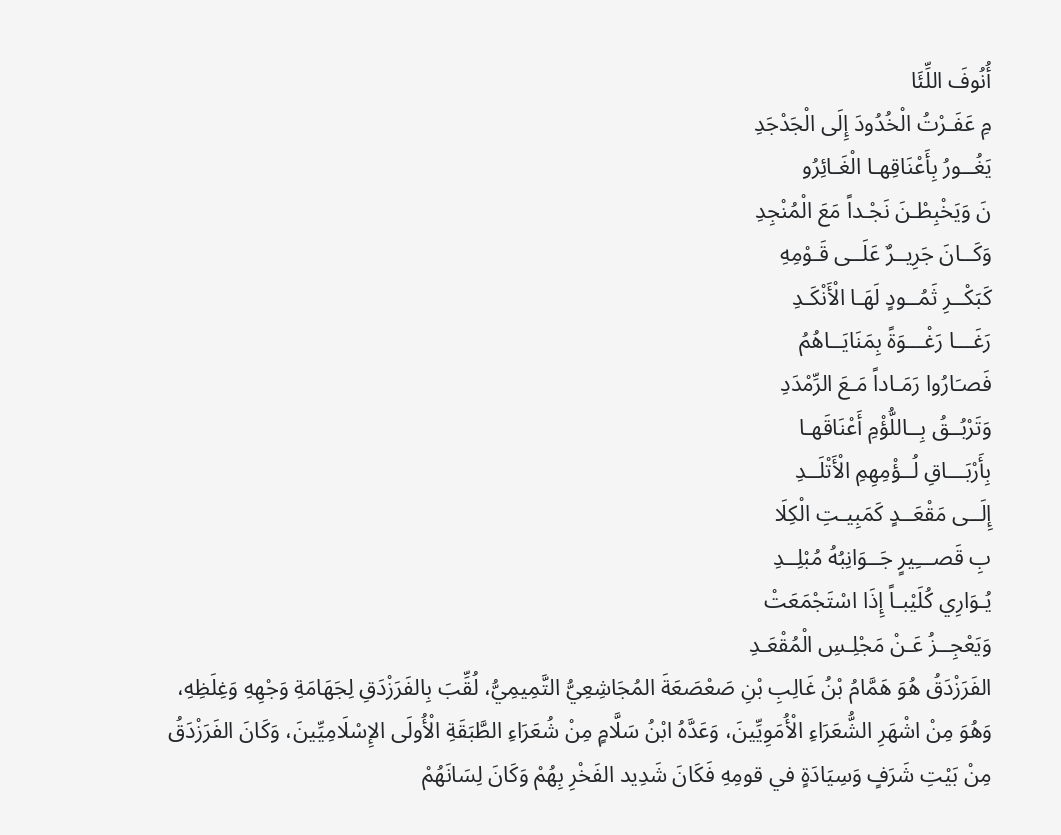أُنُوفَ اللِّئَا
مِ عَفَـرْتُ الْخُدُودَ إِلَى الْجَدْجَدِ
يَغُــورُ بِأَعْنَاقِهـا الْغَـائِرُو
نَ وَيَخْبِطْـنَ نَجْـداً مَعَ الْمُنْجِدِ
وَكَــانَ جَرِيــرٌ عَلَــى قَـوْمِهِ
كَبَكْــرِ ثَمُــودٍ لَهَـا الْأَنْكَـدِ
رَغَـــا رَغْـــوَةً بِمَنَايَــاهُمُ
فَصـَارُوا رَمَـاداً مَـعَ الرِّمْدَدِ
وَتَرْبُــقُ بِــاللُّؤْمِ أَعْنَاقَهـا
بِأَرْبَـــاقِ لُــؤْمِهِمِ الْأَتْلَــدِ
إِلَــى مَقْعَــدٍ كَمَبِيـتِ الْكِلَا
بِ قَصـــِيرٍ جَــوَانِبُهُ مُبْلِــدِ
يُـوَارِي كُلَيْبـاً إِذَا اسْتَجْمَعَتْ
وَيَعْجِــزُ عَـنْ مَجْلِـسِ الْمُقْعَـدِ
الفَرَزْدَقُ هُوَ هَمَّامُ بْنُ غَالِبِ بْنِ صَعْصَعَةَ المُجَاشِعِيُّ التَّمِيمِيُّ، لُقِّبَ بِالفَرَزْدَقِ لِجَهَامَةِ وَجْهِهِ وَغِلَظِهِ، وَهُوَ مِنْ اشْهَرِ الشُّعَرَاءِ الْأُمَوِيِّينَ، وَعَدَّهُ ابْنُ سَلَّامٍ مِنْ شُعَرَاءِ الطَّبَقَةِ الْأُولَى الإِسْلَامِيِّينَ، وَكَانَ الفَرَزْدَقُ مِنْ بَيْتِ شَرَفٍ وَسِيَادَةٍ في قومِهِ فَكَانَ شَدِيد الفَخْرِ بِهُمْ وَكَانَ لِسَانَهُمْ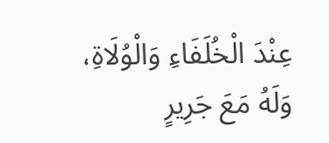عِنْدَ الْخُلَفَاءِ وَالْوُلَاةِ، وَلَهُ مَعَ جَرِيرٍ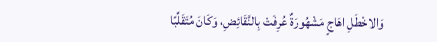وَالاخْطَلِ اهَاجٍ مَشْهُورَةٌ عُرِفَتْ بِالنَّقَائِضِ، وَكَانَ مُتَقَلِّبًا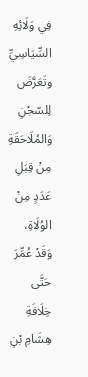فِي وَلَائِهِ السِّيَاسِيِّ وتَعَرَّضَ لِلسّجْنِ وَالمُلَاحَقَةِ مِنْ قِبَلِ عَدَدٍ مِنْ الوُلَاةِ، وَقَدْ عُمِّرَ حَتَّى خِلَافَةِ هِشَامِ بْنِ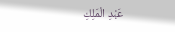عَبْدِ الْمَلِكِ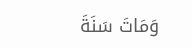وَمَاتَ سَنَةَ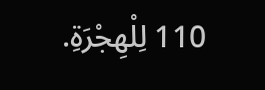110 لِلْهِجْرَةِ.